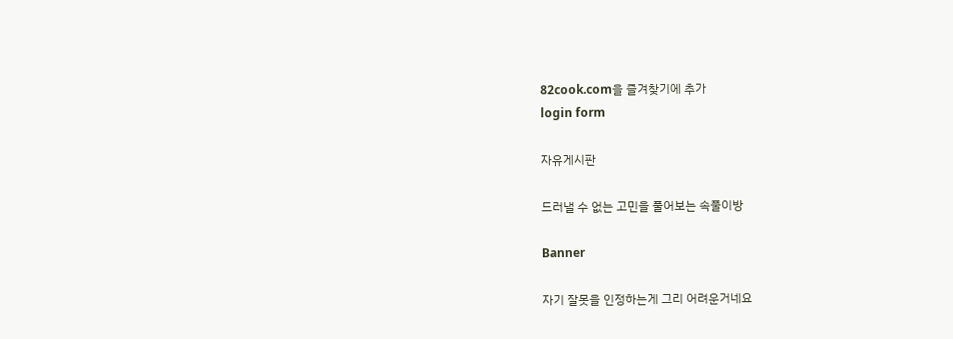82cook.com을 즐겨찾기에 추가
login form

자유게시판

드러낼 수 없는 고민을 풀어보는 속풀이방

Banner

자기 잘못을 인정하는게 그리 어려운거네요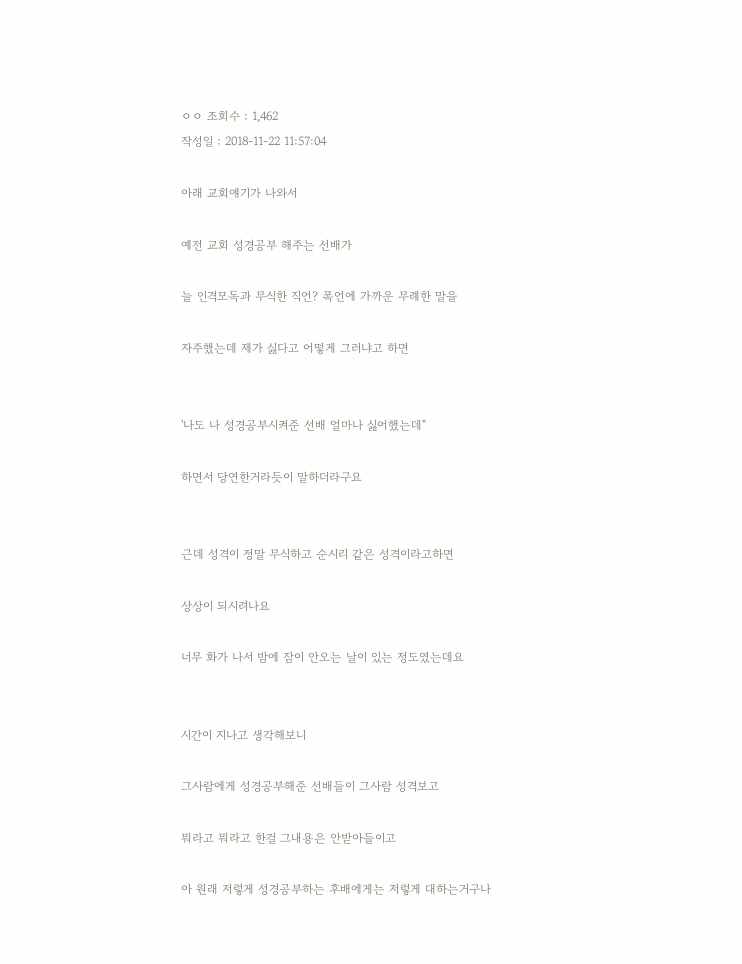ㅇㅇ 조회수 : 1,462
작성일 : 2018-11-22 11:57:04

아래 교회얘기가 나와서

예전 교회 성경공부 해주는 선배가

늘 인격모독과 무식한 직언? 폭언에 가까운 무례한 말을

자주했는데 제가 싫다고 어떻게 그러냐고 하면


'나도 나 성경공부시켜준 선배 얼마나 싫어했는데"

하면서 당연한거라듯이 말하더라구요


근데 성격이 정말 무식하고 순시리 같은 성격이라고하면

상상이 되시려나요

너무 화가 나서 밤에 잠이 안오는 날이 있는 정도였는데요


시간이 지나고 생각해보니

그사람에게 성경공부해준 선배들이 그사람 성격보고

뭐라고 뭐라고 한걸 그내용은 안받아들이고

아 원래 저렇게 성경공부하는 후배에게는 저렇게 대하는거구나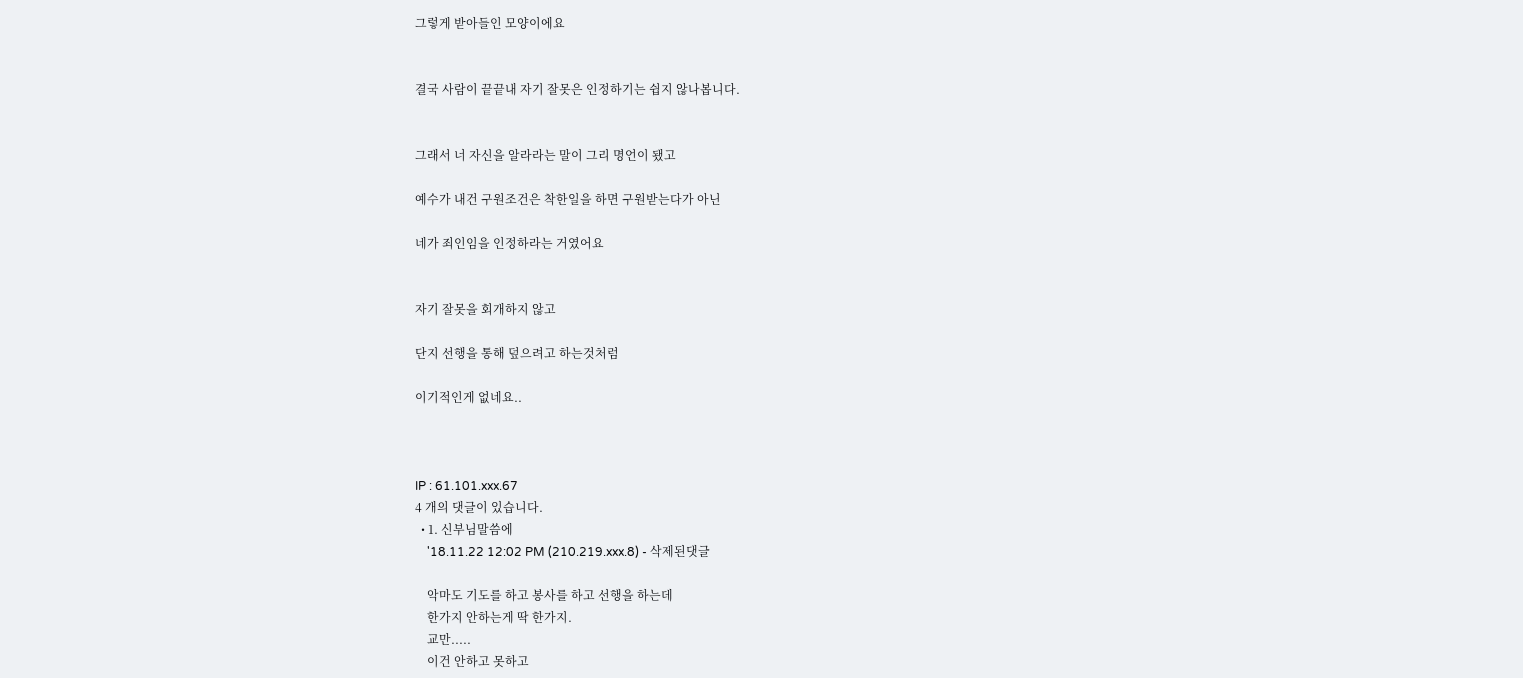그렇게 받아들인 모양이에요


결국 사람이 끝끝내 자기 잘못은 인정하기는 쉽지 않나봅니다.


그래서 너 자신을 알라라는 말이 그리 명언이 됐고

예수가 내건 구원조건은 착한일을 하면 구원받는다가 아닌

네가 죄인임을 인정하라는 거였어요


자기 잘못을 회개하지 않고

단지 선행을 통해 덮으려고 하는것처럼

이기적인게 없네요..



IP : 61.101.xxx.67
4 개의 댓글이 있습니다.
  • 1. 신부님말씀에
    '18.11.22 12:02 PM (210.219.xxx.8) - 삭제된댓글

    악마도 기도를 하고 봉사를 하고 선행을 하는데
    한가지 안하는게 딱 한가지.
    교만.....
    이건 안하고 못하고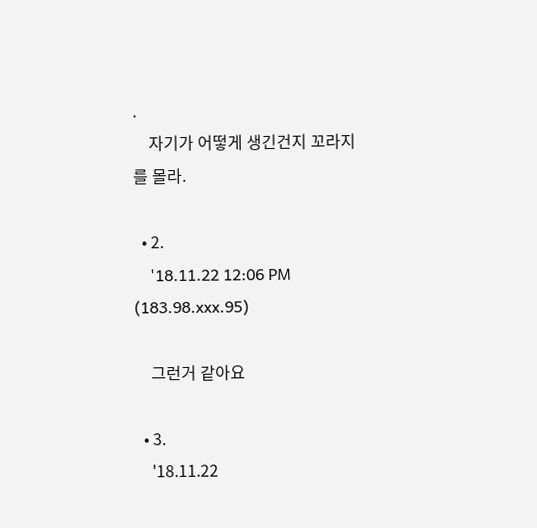.
    자기가 어떻게 생긴건지 꼬라지를 몰라.

  • 2.
    '18.11.22 12:06 PM (183.98.xxx.95)

    그런거 같아요

  • 3.
    '18.11.22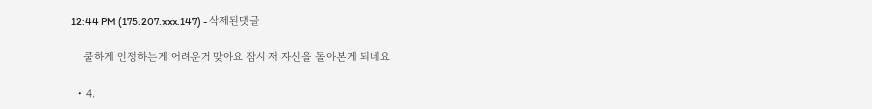12:44 PM (175.207.xxx.147) - 삭제된댓글

    쿨하게 인정하는게 어려운거 맞아요 잠시 저 자신을 돌아본게 되네요

  • 4.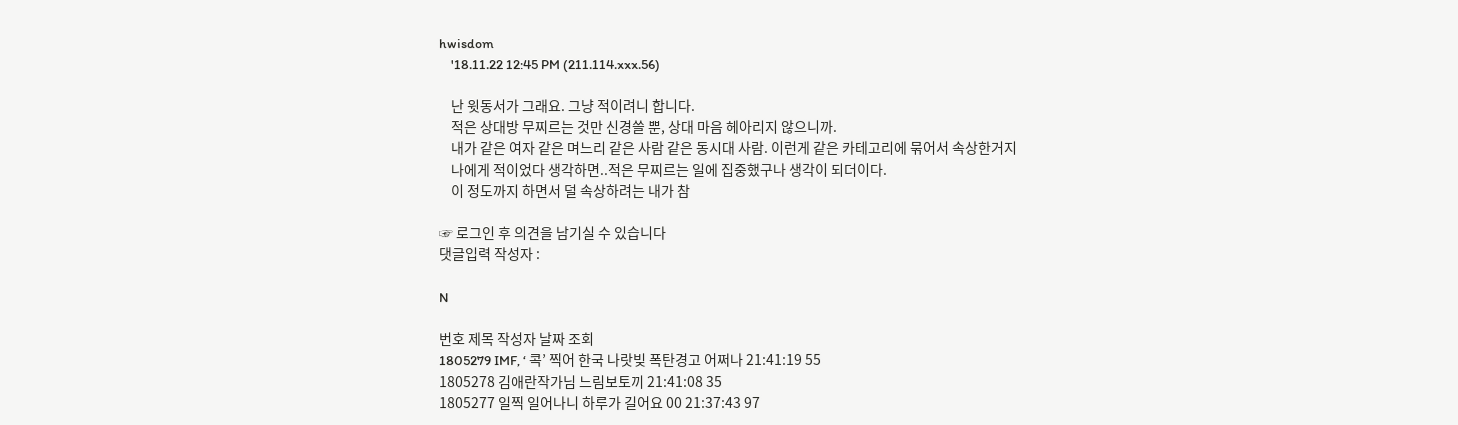hwisdom
    '18.11.22 12:45 PM (211.114.xxx.56)

    난 윗동서가 그래요. 그냥 적이려니 합니다.
    적은 상대방 무찌르는 것만 신경쓸 뿐, 상대 마음 헤아리지 않으니까.
    내가 같은 여자 같은 며느리 같은 사람 같은 동시대 사람. 이런게 같은 카테고리에 묶어서 속상한거지
    나에게 적이었다 생각하면..적은 무찌르는 일에 집중했구나 생각이 되더이다.
    이 정도까지 하면서 덜 속상하려는 내가 참

☞ 로그인 후 의견을 남기실 수 있습니다
댓글입력 작성자 :

N

번호 제목 작성자 날짜 조회
1805279 IMF, ‘ 콕’ 찍어 한국 나랏빚 폭탄경고 어쩌나 21:41:19 55
1805278 김애란작가님 느림보토끼 21:41:08 35
1805277 일찍 일어나니 하루가 길어요 00 21:37:43 97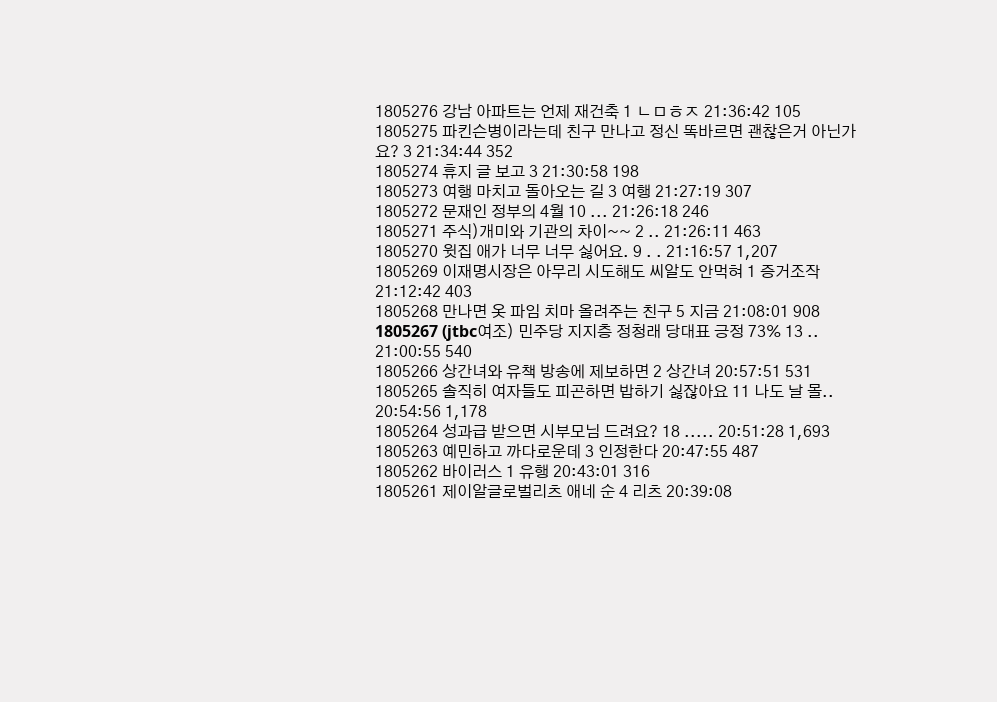1805276 강남 아파트는 언제 재건축 1 ㄴㅁㅎㅈ 21:36:42 105
1805275 파킨슨병이라는데 친구 만나고 정신 똑바르면 괜찮은거 아닌가요? 3 21:34:44 352
1805274 휴지 글 보고 3 21:30:58 198
1805273 여행 마치고 돌아오는 길 3 여행 21:27:19 307
1805272 문재인 정부의 4월 10 ... 21:26:18 246
1805271 주식)개미와 기관의 차이~~ 2 .. 21:26:11 463
1805270 윗집 애가 너무 너무 싫어요. 9 . . 21:16:57 1,207
1805269 이재명시장은 아무리 시도해도 씨알도 안먹혀 1 증거조작 21:12:42 403
1805268 만나면 옷 파임 치마 올려주는 친구 5 지금 21:08:01 908
1805267 (jtbc여조) 민주당 지지층 정청래 당대표 긍정 73% 13 .. 21:00:55 540
1805266 상간녀와 유책 방송에 제보하면 2 상간녀 20:57:51 531
1805265 솔직히 여자들도 피곤하면 밥하기 싫잖아요 11 나도 날 몰.. 20:54:56 1,178
1805264 성과급 받으면 시부모님 드려요? 18 ..... 20:51:28 1,693
1805263 예민하고 까다로운데 3 인정한다 20:47:55 487
1805262 바이러스 1 유행 20:43:01 316
1805261 제이알글로벌리츠 애네 순 4 리츠 20:39:08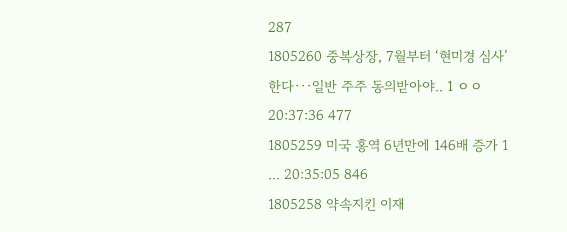287
1805260 중복상장, 7월부터 ‘현미경 심사’한다···일반 주주 동의받아야.. 1 ㅇㅇ 20:37:36 477
1805259 미국 홍역 6년만에 146배 증가 1 ... 20:35:05 846
1805258 약속지킨 이재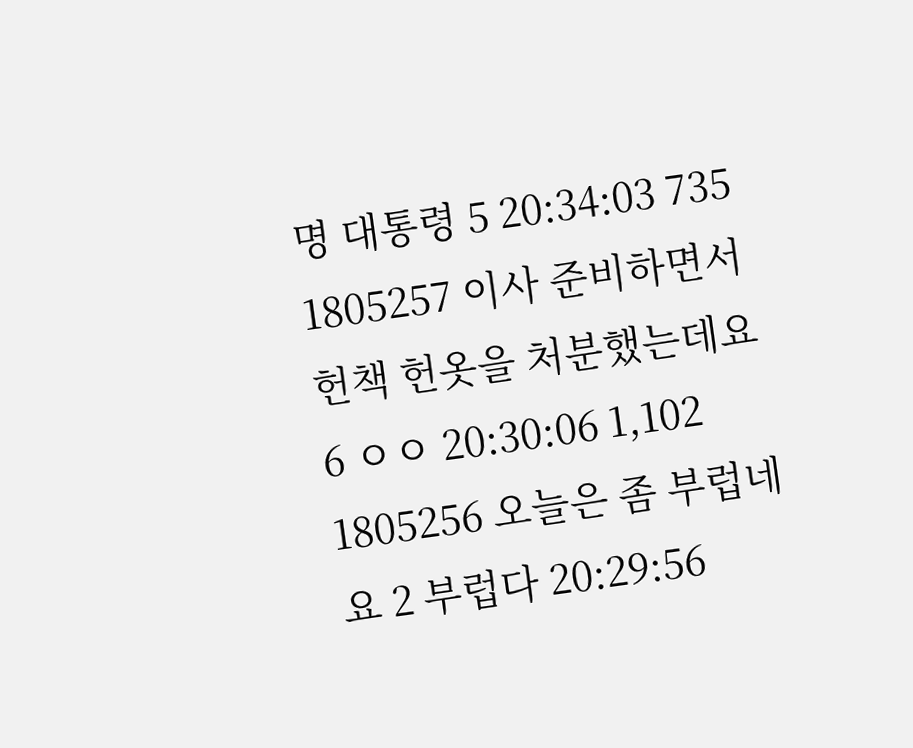명 대통령 5 20:34:03 735
1805257 이사 준비하면서 헌책 헌옷을 처분했는데요 6 ㅇㅇ 20:30:06 1,102
1805256 오늘은 좀 부럽네요 2 부럽다 20:29:56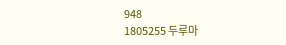948
1805255 두루마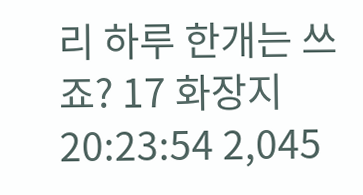리 하루 한개는 쓰죠? 17 화장지 20:23:54 2,045